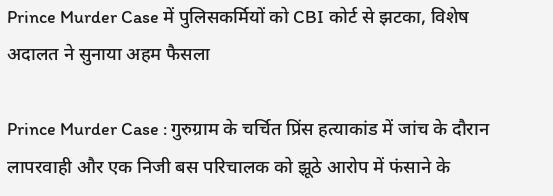Prince Murder Case में पुलिसकर्मियों को CBI कोर्ट से झटका, विशेष अदालत ने सुनाया अहम फैसला

Prince Murder Case : गुरुग्राम के चर्चित प्रिंस हत्याकांड में जांच के दौरान लापरवाही और एक निजी बस परिचालक को झूठे आरोप में फंसाने के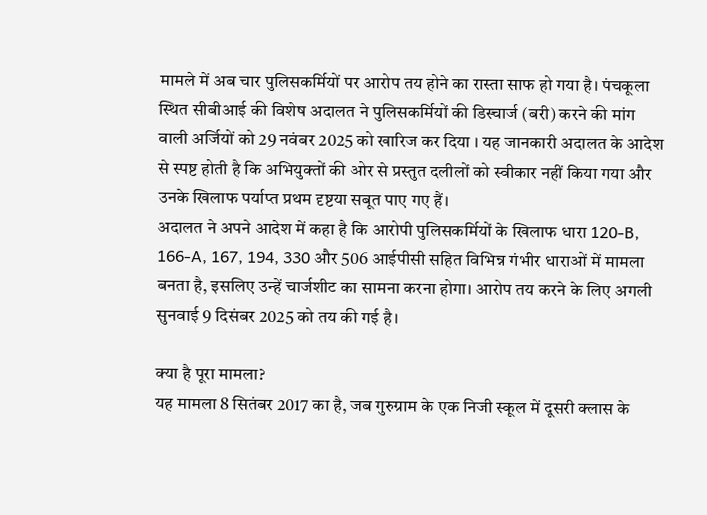मामले में अब चार पुलिसकर्मियों पर आरोप तय होने का रास्ता साफ हो गया है। पंचकूला स्थित सीबीआई की विशेष अदालत ने पुलिसकर्मियों की डिस्चार्ज (बरी) करने की मांग वाली अर्जियों को 29 नवंबर 2025 को खारिज कर दिया । यह जानकारी अदालत के आदेश से स्पष्ट होती है कि अभियुक्तों की ओर से प्रस्तुत दलीलों को स्वीकार नहीं किया गया और उनके खिलाफ पर्याप्त प्रथम दृष्टया सबूत पाए गए हैं।
अदालत ने अपने आदेश में कहा है कि आरोपी पुलिसकर्मियों के खिलाफ धारा 120-B, 166-A, 167, 194, 330 और 506 आईपीसी सहित विभिन्न गंभीर धाराओं में मामला बनता है, इसलिए उन्हें चार्जशीट का सामना करना होगा। आरोप तय करने के लिए अगली सुनवाई 9 दिसंबर 2025 को तय की गई है।

क्या है पूरा मामला?
यह मामला 8 सितंबर 2017 का है, जब गुरुग्राम के एक निजी स्कूल में दूसरी क्लास के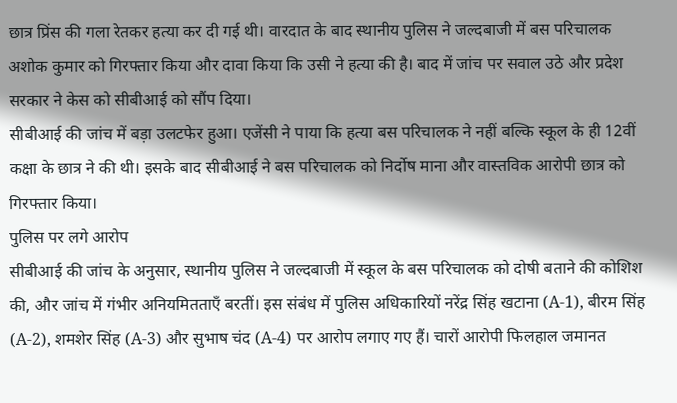छात्र प्रिंस की गला रेतकर हत्या कर दी गई थी। वारदात के बाद स्थानीय पुलिस ने जल्दबाजी में बस परिचालक अशोक कुमार को गिरफ्तार किया और दावा किया कि उसी ने हत्या की है। बाद में जांच पर सवाल उठे और प्रदेश सरकार ने केस को सीबीआई को सौंप दिया।
सीबीआई की जांच में बड़ा उलटफेर हुआ। एजेंसी ने पाया कि हत्या बस परिचालक ने नहीं बल्कि स्कूल के ही 12वीं कक्षा के छात्र ने की थी। इसके बाद सीबीआई ने बस परिचालक को निर्दोष माना और वास्तविक आरोपी छात्र को गिरफ्तार किया।
पुलिस पर लगे आरोप
सीबीआई की जांच के अनुसार, स्थानीय पुलिस ने जल्दबाजी में स्कूल के बस परिचालक को दोषी बताने की कोशिश की, और जांच में गंभीर अनियमितताएँ बरतीं। इस संबंध में पुलिस अधिकारियों नरेंद्र सिंह खटाना (A-1), बीरम सिंह (A-2), शमशेर सिंह (A-3) और सुभाष चंद (A-4) पर आरोप लगाए गए हैं। चारों आरोपी फिलहाल जमानत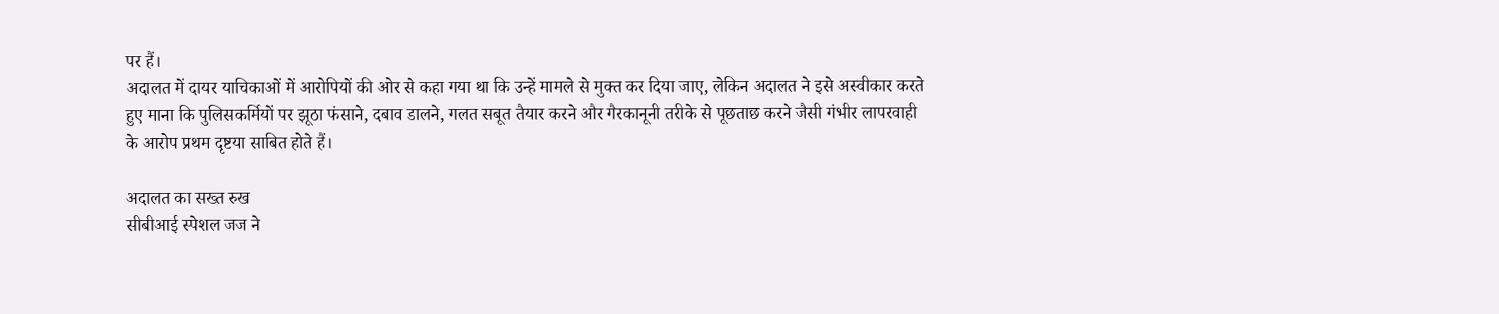पर हैं।
अदालत में दायर याचिकाओं में आरोपियों की ओर से कहा गया था कि उन्हें मामले से मुक्त कर दिया जाए, लेकिन अदालत ने इसे अस्वीकार करते हुए माना कि पुलिसकर्मियों पर झूठा फंसाने, दबाव डालने, गलत सबूत तैयार करने और गैरकानूनी तरीके से पूछताछ करने जैसी गंभीर लापरवाही के आरोप प्रथम दृष्टया साबित होते हैं।

अदालत का सख्त रुख
सीबीआई स्पेशल जज ने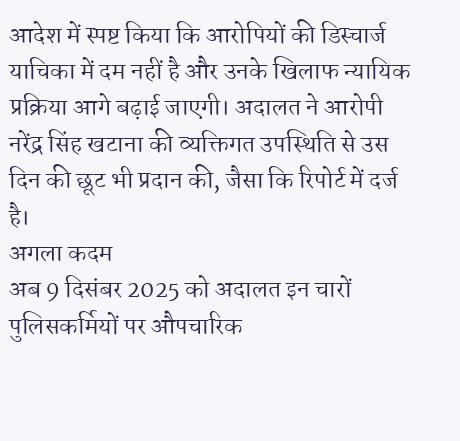आदेश में स्पष्ट किया कि आरोपियों की डिस्चार्ज याचिका में दम नहीं है और उनके खिलाफ न्यायिक प्रक्रिया आगे बढ़ाई जाएगी। अदालत ने आरोपी नरेंद्र सिंह खटाना की व्यक्तिगत उपस्थिति से उस दिन की छूट भी प्रदान की, जैसा कि रिपोर्ट में दर्ज है।
अगला कदम
अब 9 दिसंबर 2025 को अदालत इन चारों पुलिसकर्मियों पर औपचारिक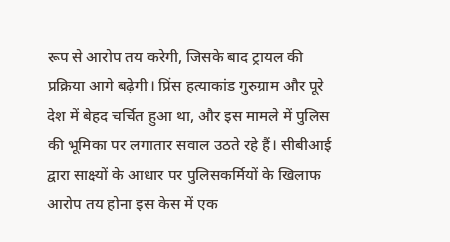रूप से आरोप तय करेगी, जिसके बाद ट्रायल की प्रक्रिया आगे बढ़ेगी। प्रिंस हत्याकांड गुरुग्राम और पूरे देश में बेहद चर्चित हुआ था, और इस मामले में पुलिस की भूमिका पर लगातार सवाल उठते रहे हैं। सीबीआई द्वारा साक्ष्यों के आधार पर पुलिसकर्मियों के खिलाफ आरोप तय होना इस केस में एक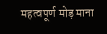महत्वपूर्ण मोड़ माना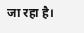जा रहा है।